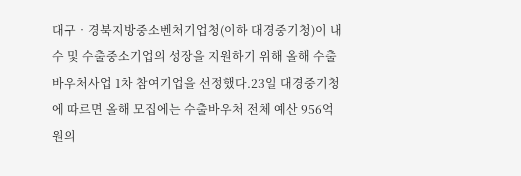대구‧경북지방중소벤처기업청(이하 대경중기청)이 내수 및 수출중소기업의 성장을 지원하기 위해 올해 수출바우처사업 1차 참여기업을 선정했다.23일 대경중기청에 따르면 올해 모집에는 수출바우처 전체 예산 956억원의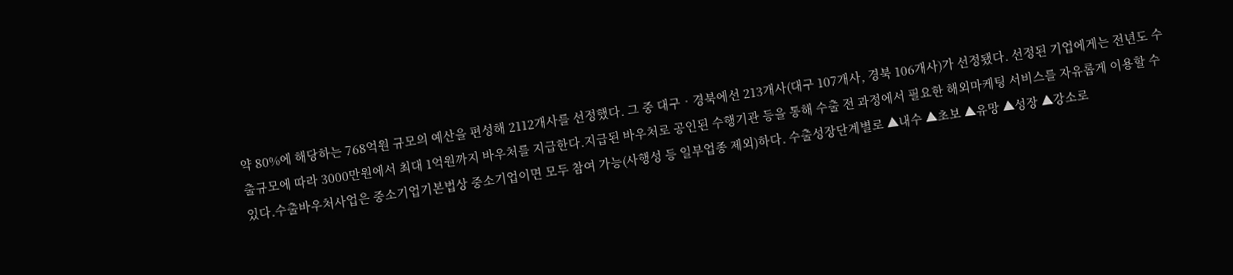약 80%에 해당하는 768억원 규모의 예산을 편성해 2112개사를 선정했다. 그 중 대구‧경북에선 213개사(대구 107개사, 경북 106개사)가 선정됐다. 선정된 기업에게는 전년도 수출규모에 따라 3000만원에서 최대 1억원까지 바우처를 지급한다.지급된 바우처로 공인된 수행기관 등을 통해 수출 전 과정에서 필요한 해외마케팅 서비스를 자유롭게 이용할 수 있다.수출바우처사업은 중소기업기본법상 중소기업이면 모두 참여 가능(사행성 등 일부업종 제외)하다. 수출성장단계별로 ▲내수 ▲초보 ▲유망 ▲성장 ▲강소로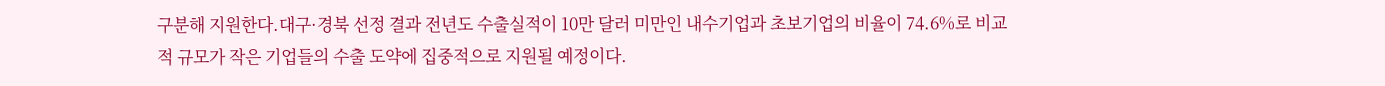구분해 지원한다.대구·경북 선정 결과 전년도 수출실적이 10만 달러 미만인 내수기업과 초보기업의 비율이 74.6%로 비교적 규모가 작은 기업들의 수출 도약에 집중적으로 지원될 예정이다.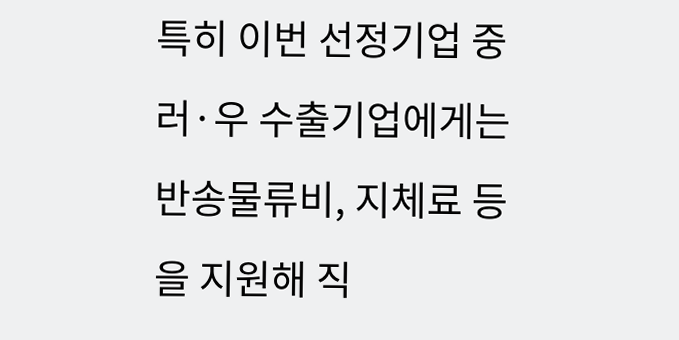특히 이번 선정기업 중 러·우 수출기업에게는 반송물류비, 지체료 등을 지원해 직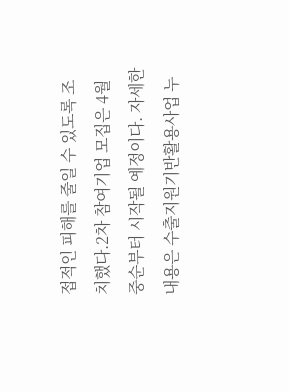접적인 피해를 줄일 수 있도록 조치했다.2차 참여기업 모집은 4월 중순부터 시작될 예정이다. 자세한 내용은 수출지원기반활용사업 누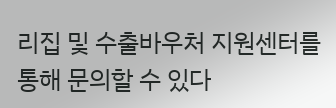리집 및 수출바우처 지원센터를 통해 문의할 수 있다